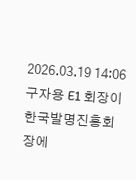2026.03.19 14:06
구자용 E1 회장이 한국발명진흥회장에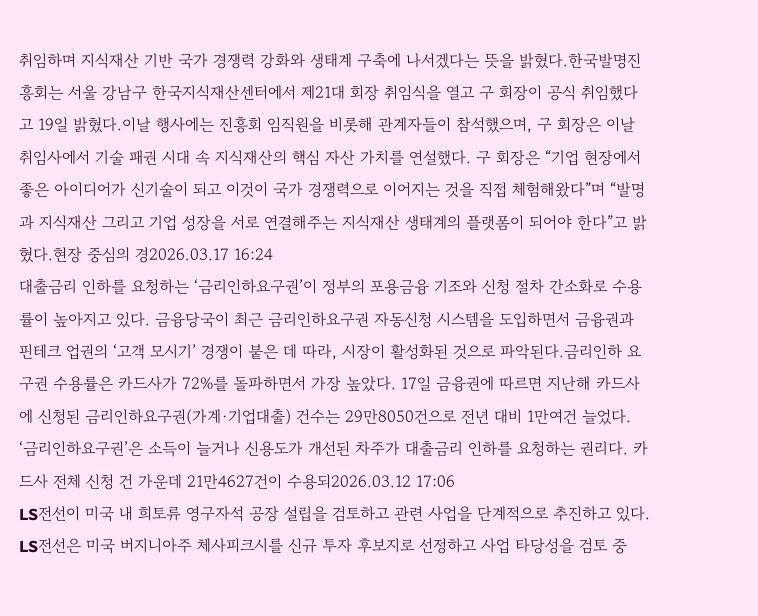취임하며 지식재산 기반 국가 경쟁력 강화와 생태계 구축에 나서겠다는 뜻을 밝혔다.한국발명진흥회는 서울 강남구 한국지식재산센터에서 제21대 회장 취임식을 열고 구 회장이 공식 취임했다고 19일 밝혔다.이날 행사에는 진흥회 임직원을 비롯해 관계자들이 참석했으며, 구 회장은 이날 취임사에서 기술 패권 시대 속 지식재산의 핵심 자산 가치를 연설했다. 구 회장은 “기업 현장에서 좋은 아이디어가 신기술이 되고 이것이 국가 경쟁력으로 이어지는 것을 직접 체험해왔다”며 “발명과 지식재산 그리고 기업 성장을 서로 연결해주는 지식재산 생태계의 플랫폼이 되어야 한다”고 밝혔다.현장 중심의 경2026.03.17 16:24
대출금리 인하를 요청하는 ‘금리인하요구권’이 정부의 포용금융 기조와 신청 절차 간소화로 수용률이 높아지고 있다. 금융당국이 최근 금리인하요구권 자동신청 시스템을 도입하면서 금융권과 핀테크 업권의 ‘고객 모시기’ 경쟁이 붙은 데 따라, 시장이 활성화된 것으로 파악된다.금리인하 요구권 수용률은 카드사가 72%를 돌파하면서 가장 높았다. 17일 금융권에 따르면 지난해 카드사에 신청된 금리인하요구권(가계·기업대출) 건수는 29만8050건으로 전년 대비 1만여건 늘었다. ‘금리인하요구권’은 소득이 늘거나 신용도가 개선된 차주가 대출금리 인하를 요청하는 권리다. 카드사 전체 신청 건 가운데 21만4627건이 수용되2026.03.12 17:06
LS전선이 미국 내 희토류 영구자석 공장 설립을 검토하고 관련 사업을 단계적으로 추진하고 있다. LS전선은 미국 버지니아주 체사피크시를 신규 투자 후보지로 선정하고 사업 타당성을 검토 중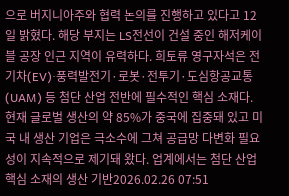으로 버지니아주와 협력 논의를 진행하고 있다고 12일 밝혔다. 해당 부지는 LS전선이 건설 중인 해저케이블 공장 인근 지역이 유력하다. 희토류 영구자석은 전기차(EV)·풍력발전기·로봇·전투기·도심항공교통(UAM) 등 첨단 산업 전반에 필수적인 핵심 소재다. 현재 글로벌 생산의 약 85%가 중국에 집중돼 있고 미국 내 생산 기업은 극소수에 그쳐 공급망 다변화 필요성이 지속적으로 제기돼 왔다. 업계에서는 첨단 산업 핵심 소재의 생산 기반2026.02.26 07:51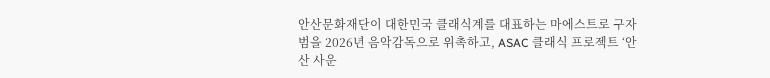안산문화재단이 대한민국 클래식계를 대표하는 마에스트로 구자범을 2026년 음악감독으로 위촉하고, ASAC 클래식 프로젝트 ‘안산 사운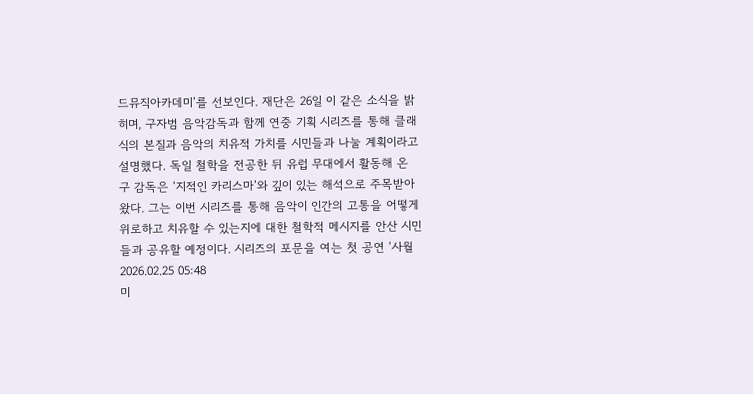드뮤직아카데미’를 선보인다. 재단은 26일 이 같은 소식을 밝히며, 구자범 음악감독과 함께 연중 기획 시리즈를 통해 클래식의 본질과 음악의 치유적 가치를 시민들과 나눌 계획이라고 설명했다. 독일 철학을 전공한 뒤 유럽 무대에서 활동해 온 구 감독은 ‘지적인 카리스마’와 깊이 있는 해석으로 주목받아 왔다. 그는 이번 시리즈를 통해 음악이 인간의 고통을 어떻게 위로하고 치유할 수 있는지에 대한 철학적 메시지를 안산 시민들과 공유할 예정이다. 시리즈의 포문을 여는 첫 공연 ‘사월2026.02.25 05:48
미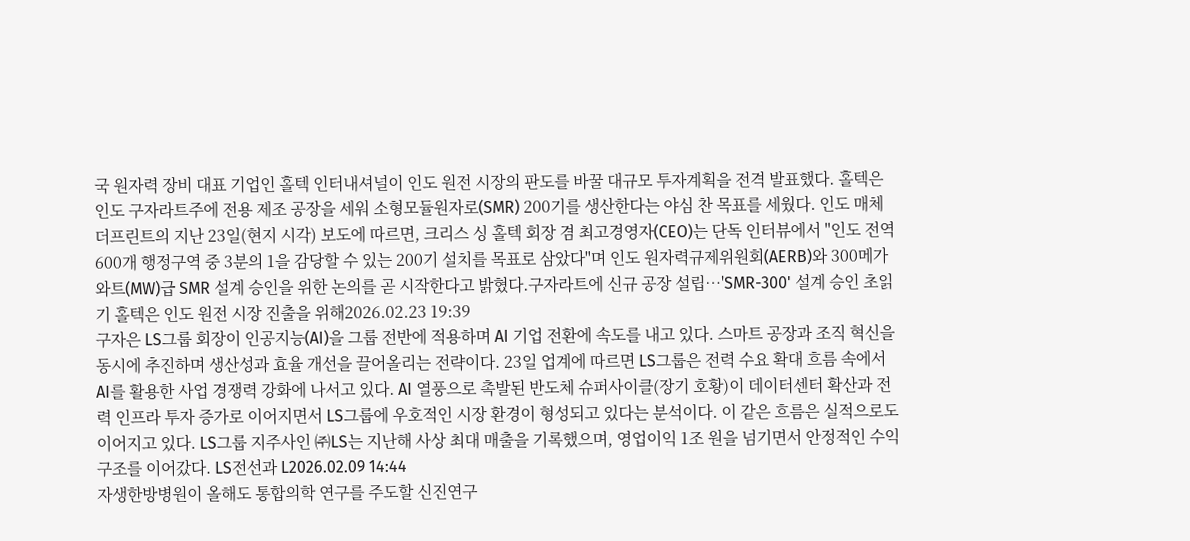국 원자력 장비 대표 기업인 홀텍 인터내셔널이 인도 원전 시장의 판도를 바꿀 대규모 투자계획을 전격 발표했다. 홀텍은 인도 구자라트주에 전용 제조 공장을 세워 소형모듈원자로(SMR) 200기를 생산한다는 야심 찬 목표를 세웠다. 인도 매체 더프린트의 지난 23일(현지 시각) 보도에 따르면, 크리스 싱 홀텍 회장 겸 최고경영자(CEO)는 단독 인터뷰에서 "인도 전역 600개 행정구역 중 3분의 1을 감당할 수 있는 200기 설치를 목표로 삼았다"며 인도 원자력규제위원회(AERB)와 300메가와트(MW)급 SMR 설계 승인을 위한 논의를 곧 시작한다고 밝혔다.구자라트에 신규 공장 설립…'SMR-300' 설계 승인 초읽기 홀텍은 인도 원전 시장 진출을 위해2026.02.23 19:39
구자은 LS그룹 회장이 인공지능(AI)을 그룹 전반에 적용하며 AI 기업 전환에 속도를 내고 있다. 스마트 공장과 조직 혁신을 동시에 추진하며 생산성과 효율 개선을 끌어올리는 전략이다. 23일 업계에 따르면 LS그룹은 전력 수요 확대 흐름 속에서 AI를 활용한 사업 경쟁력 강화에 나서고 있다. AI 열풍으로 촉발된 반도체 슈퍼사이클(장기 호황)이 데이터센터 확산과 전력 인프라 투자 증가로 이어지면서 LS그룹에 우호적인 시장 환경이 형성되고 있다는 분석이다. 이 같은 흐름은 실적으로도 이어지고 있다. LS그룹 지주사인 ㈜LS는 지난해 사상 최대 매출을 기록했으며, 영업이익 1조 원을 넘기면서 안정적인 수익 구조를 이어갔다. LS전선과 L2026.02.09 14:44
자생한방병원이 올해도 통합의학 연구를 주도할 신진연구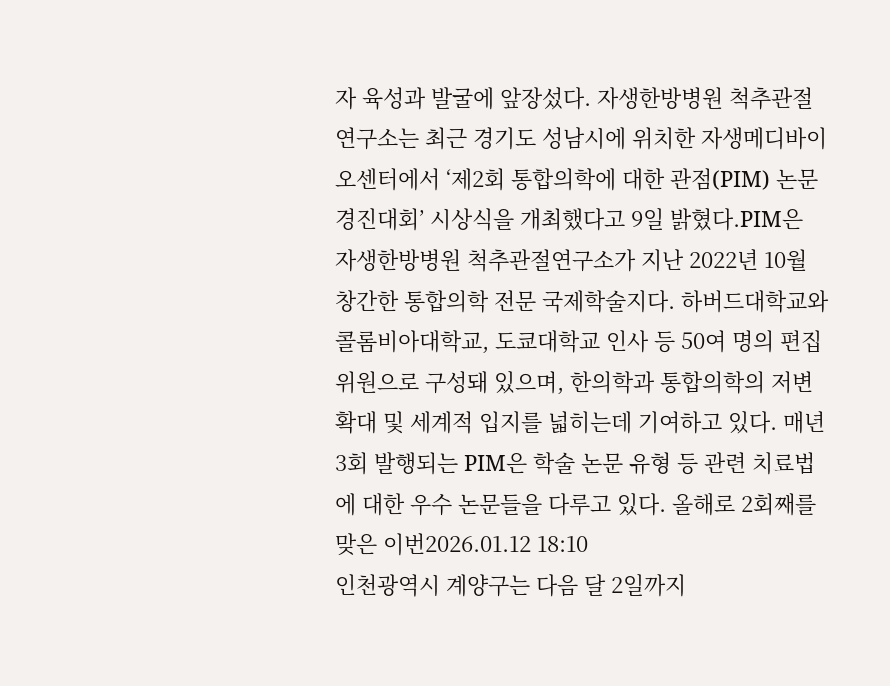자 육성과 발굴에 앞장섰다. 자생한방병원 척추관절연구소는 최근 경기도 성남시에 위치한 자생메디바이오센터에서 ‘제2회 통합의학에 대한 관점(PIM) 논문 경진대회’ 시상식을 개최했다고 9일 밝혔다.PIM은 자생한방병원 척추관절연구소가 지난 2022년 10월 창간한 통합의학 전문 국제학술지다. 하버드대학교와 콜롬비아대학교, 도쿄대학교 인사 등 50여 명의 편집위원으로 구성돼 있으며, 한의학과 통합의학의 저변 확대 및 세계적 입지를 넓히는데 기여하고 있다. 매년 3회 발행되는 PIM은 학술 논문 유형 등 관련 치료법에 대한 우수 논문들을 다루고 있다. 올해로 2회째를 맞은 이번2026.01.12 18:10
인천광역시 계양구는 다음 달 2일까지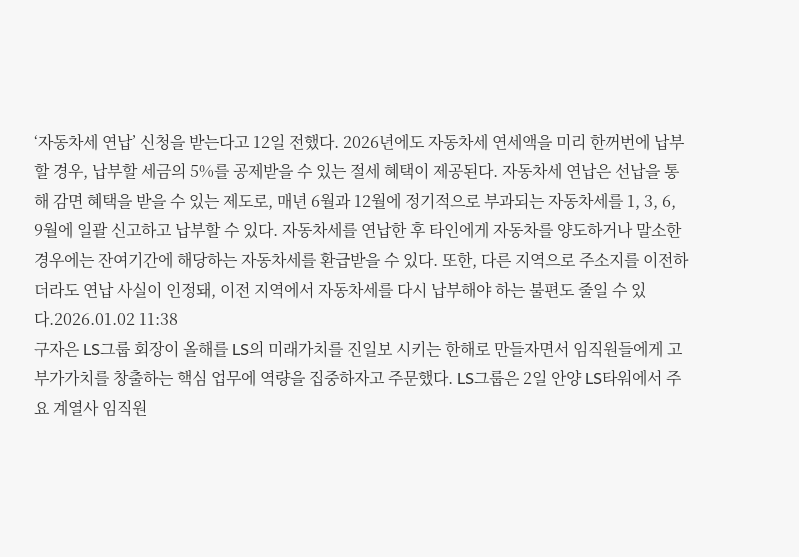‘자동차세 연납’ 신청을 받는다고 12일 전했다. 2026년에도 자동차세 연세액을 미리 한꺼번에 납부할 경우, 납부할 세금의 5%를 공제받을 수 있는 절세 혜택이 제공된다. 자동차세 연납은 선납을 통해 감면 혜택을 받을 수 있는 제도로, 매년 6월과 12월에 정기적으로 부과되는 자동차세를 1, 3, 6, 9월에 일괄 신고하고 납부할 수 있다. 자동차세를 연납한 후 타인에게 자동차를 양도하거나 말소한 경우에는 잔여기간에 해당하는 자동차세를 환급받을 수 있다. 또한, 다른 지역으로 주소지를 이전하더라도 연납 사실이 인정돼, 이전 지역에서 자동차세를 다시 납부해야 하는 불편도 줄일 수 있다.2026.01.02 11:38
구자은 LS그룹 회장이 올해를 LS의 미래가치를 진일보 시키는 한해로 만들자면서 임직원들에게 고부가가치를 창출하는 핵심 업무에 역량을 집중하자고 주문했다. LS그룹은 2일 안양 LS타워에서 주요 계열사 임직원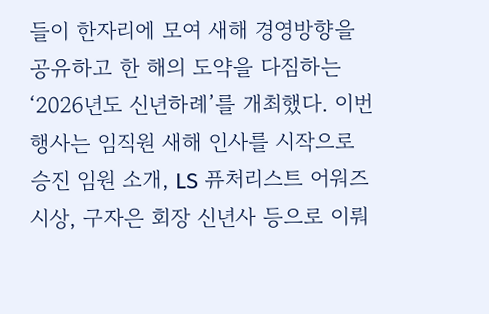들이 한자리에 모여 새해 경영방향을 공유하고 한 해의 도약을 다짐하는 ‘2026년도 신년하례’를 개최했다. 이번 행사는 임직원 새해 인사를 시작으로 승진 임원 소개, LS 퓨처리스트 어워즈 시상, 구자은 회장 신년사 등으로 이뤄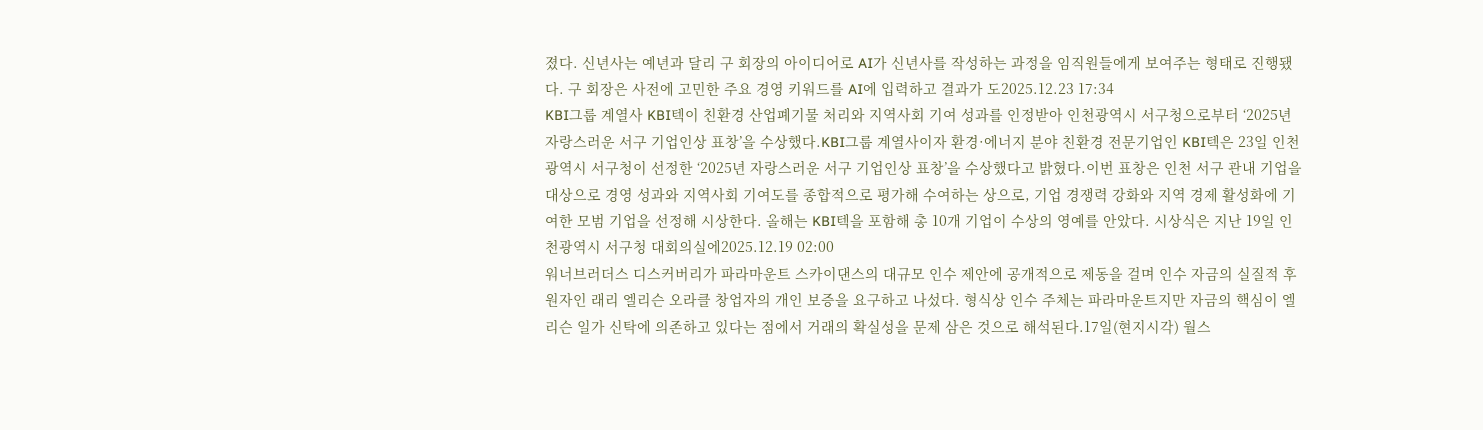졌다. 신년사는 예년과 달리 구 회장의 아이디어로 AI가 신년사를 작성하는 과정을 임직원들에게 보여주는 형태로 진행됐다. 구 회장은 사전에 고민한 주요 경영 키워드를 AI에 입력하고 결과가 도2025.12.23 17:34
KBI그룹 계열사 KBI텍이 친환경 산업폐기물 처리와 지역사회 기여 성과를 인정받아 인천광역시 서구청으로부터 ‘2025년 자랑스러운 서구 기업인상 표창’을 수상했다.KBI그룹 계열사이자 환경·에너지 분야 친환경 전문기업인 KBI텍은 23일 인천광역시 서구청이 선정한 ‘2025년 자랑스러운 서구 기업인상 표창’을 수상했다고 밝혔다.이번 표창은 인천 서구 관내 기업을 대상으로 경영 성과와 지역사회 기여도를 종합적으로 평가해 수여하는 상으로, 기업 경쟁력 강화와 지역 경제 활성화에 기여한 모범 기업을 선정해 시상한다. 올해는 KBI텍을 포함해 총 10개 기업이 수상의 영예를 안았다. 시상식은 지난 19일 인천광역시 서구청 대회의실에2025.12.19 02:00
워너브러더스 디스커버리가 파라마운트 스카이댄스의 대규모 인수 제안에 공개적으로 제동을 걸며 인수 자금의 실질적 후원자인 래리 엘리슨 오라클 창업자의 개인 보증을 요구하고 나섰다. 형식상 인수 주체는 파라마운트지만 자금의 핵심이 엘리슨 일가 신탁에 의존하고 있다는 점에서 거래의 확실성을 문제 삼은 것으로 해석된다.17일(현지시각) 월스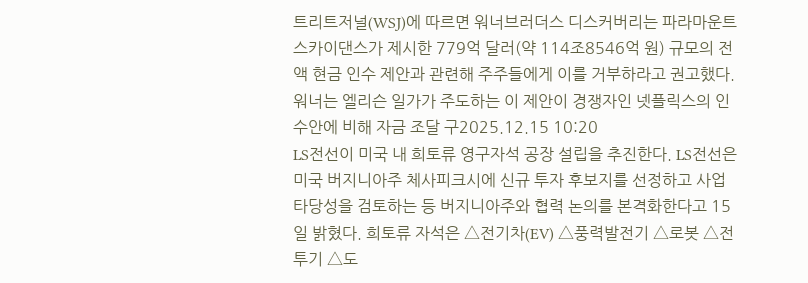트리트저널(WSJ)에 따르면 워너브러더스 디스커버리는 파라마운트 스카이댄스가 제시한 779억 달러(약 114조8546억 원) 규모의 전액 현금 인수 제안과 관련해 주주들에게 이를 거부하라고 권고했다. 워너는 엘리슨 일가가 주도하는 이 제안이 경쟁자인 넷플릭스의 인수안에 비해 자금 조달 구2025.12.15 10:20
LS전선이 미국 내 희토류 영구자석 공장 설립을 추진한다. LS전선은 미국 버지니아주 체사피크시에 신규 투자 후보지를 선정하고 사업 타당성을 검토하는 등 버지니아주와 협력 논의를 본격화한다고 15일 밝혔다. 희토류 자석은 △전기차(EV) △풍력발전기 △로봇 △전투기 △도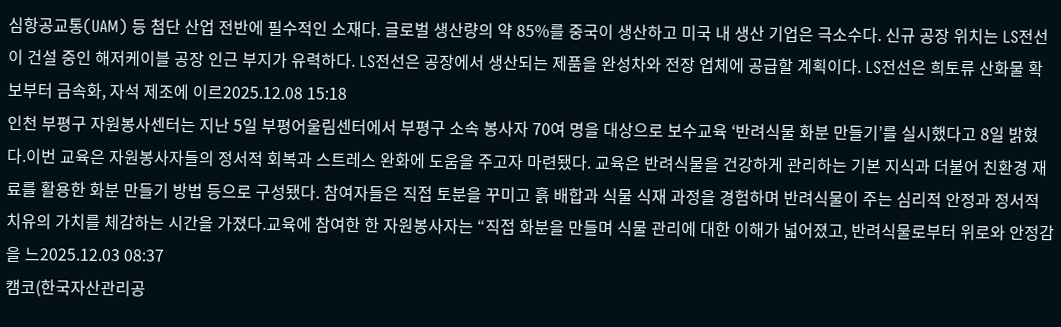심항공교통(UAM) 등 첨단 산업 전반에 필수적인 소재다. 글로벌 생산량의 약 85%를 중국이 생산하고 미국 내 생산 기업은 극소수다. 신규 공장 위치는 LS전선이 건설 중인 해저케이블 공장 인근 부지가 유력하다. LS전선은 공장에서 생산되는 제품을 완성차와 전장 업체에 공급할 계획이다. LS전선은 희토류 산화물 확보부터 금속화, 자석 제조에 이르2025.12.08 15:18
인천 부평구 자원봉사센터는 지난 5일 부평어울림센터에서 부평구 소속 봉사자 70여 명을 대상으로 보수교육 ‘반려식물 화분 만들기’를 실시했다고 8일 밝혔다.이번 교육은 자원봉사자들의 정서적 회복과 스트레스 완화에 도움을 주고자 마련됐다. 교육은 반려식물을 건강하게 관리하는 기본 지식과 더불어 친환경 재료를 활용한 화분 만들기 방법 등으로 구성됐다. 참여자들은 직접 토분을 꾸미고 흙 배합과 식물 식재 과정을 경험하며 반려식물이 주는 심리적 안정과 정서적 치유의 가치를 체감하는 시간을 가졌다.교육에 참여한 한 자원봉사자는 “직접 화분을 만들며 식물 관리에 대한 이해가 넓어졌고, 반려식물로부터 위로와 안정감을 느2025.12.03 08:37
캠코(한국자산관리공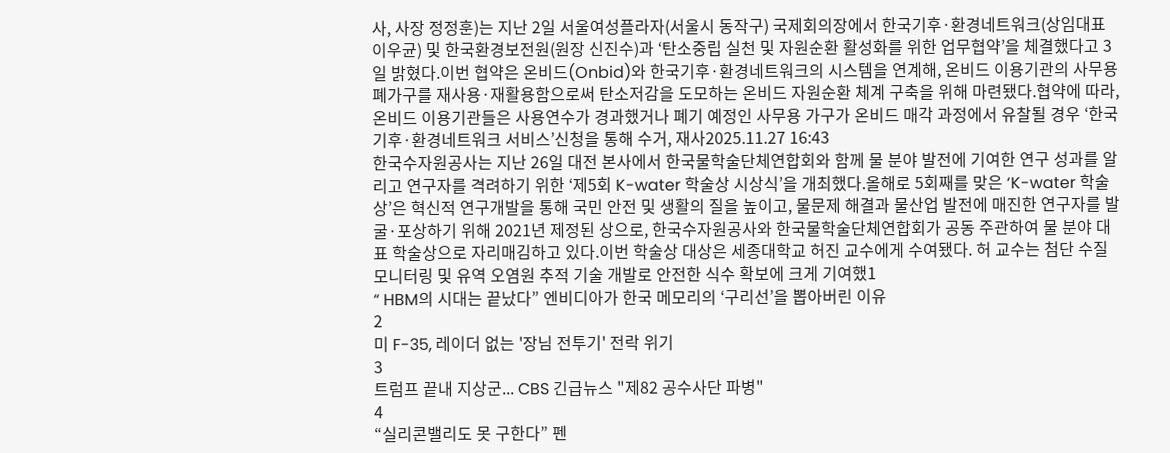사, 사장 정정훈)는 지난 2일 서울여성플라자(서울시 동작구) 국제회의장에서 한국기후·환경네트워크(상임대표 이우균) 및 한국환경보전원(원장 신진수)과 ‘탄소중립 실천 및 자원순환 활성화를 위한 업무협약’을 체결했다고 3일 밝혔다.이번 협약은 온비드(Onbid)와 한국기후·환경네트워크의 시스템을 연계해, 온비드 이용기관의 사무용 폐가구를 재사용·재활용함으로써 탄소저감을 도모하는 온비드 자원순환 체계 구축을 위해 마련됐다.협약에 따라, 온비드 이용기관들은 사용연수가 경과했거나 폐기 예정인 사무용 가구가 온비드 매각 과정에서 유찰될 경우 ‘한국기후·환경네트워크 서비스’신청을 통해 수거, 재사2025.11.27 16:43
한국수자원공사는 지난 26일 대전 본사에서 한국물학술단체연합회와 함께 물 분야 발전에 기여한 연구 성과를 알리고 연구자를 격려하기 위한 ‘제5회 K-water 학술상 시상식’을 개최했다.올해로 5회째를 맞은 ‘K-water 학술상’은 혁신적 연구개발을 통해 국민 안전 및 생활의 질을 높이고, 물문제 해결과 물산업 발전에 매진한 연구자를 발굴·포상하기 위해 2021년 제정된 상으로, 한국수자원공사와 한국물학술단체연합회가 공동 주관하여 물 분야 대표 학술상으로 자리매김하고 있다.이번 학술상 대상은 세종대학교 허진 교수에게 수여됐다. 허 교수는 첨단 수질 모니터링 및 유역 오염원 추적 기술 개발로 안전한 식수 확보에 크게 기여했1
“ HBM의 시대는 끝났다” 엔비디아가 한국 메모리의 ‘구리선’을 뽑아버린 이유
2
미 F-35, 레이더 없는 '장님 전투기' 전락 위기
3
트럼프 끝내 지상군... CBS 긴급뉴스 "제82 공수사단 파병"
4
“실리콘밸리도 못 구한다” 펜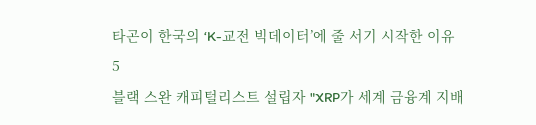타곤이 한국의 ‘K-교전 빅데이터’에 줄 서기 시작한 이유
5
블랙 스완 캐피털리스트 설립자 "XRP가 세계 금융계 지배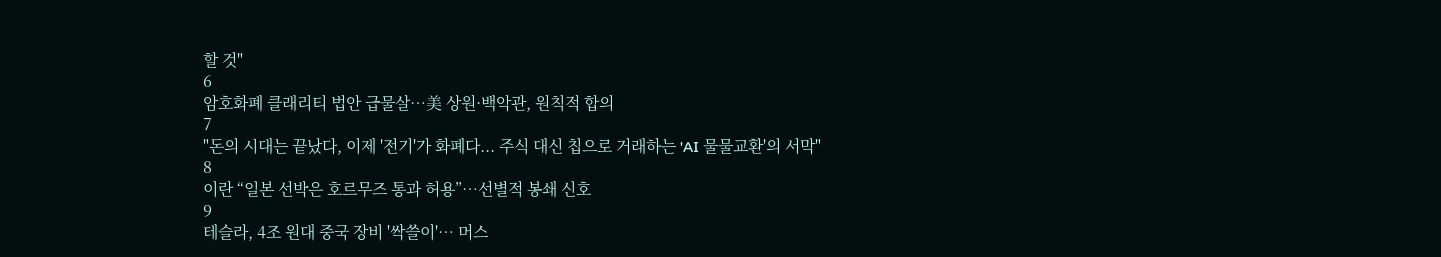할 것"
6
암호화폐 클래리티 법안 급물살…美 상원·백악관, 원칙적 합의
7
"돈의 시대는 끝났다, 이제 '전기'가 화폐다... 주식 대신 칩으로 거래하는 'AI 물물교환'의 서막"
8
이란 “일본 선박은 호르무즈 통과 허용”…선별적 봉쇄 신호
9
테슬라, 4조 원대 중국 장비 '싹쓸이'… 머스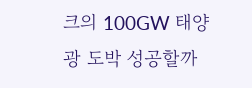크의 100GW 태양광 도박 성공할까